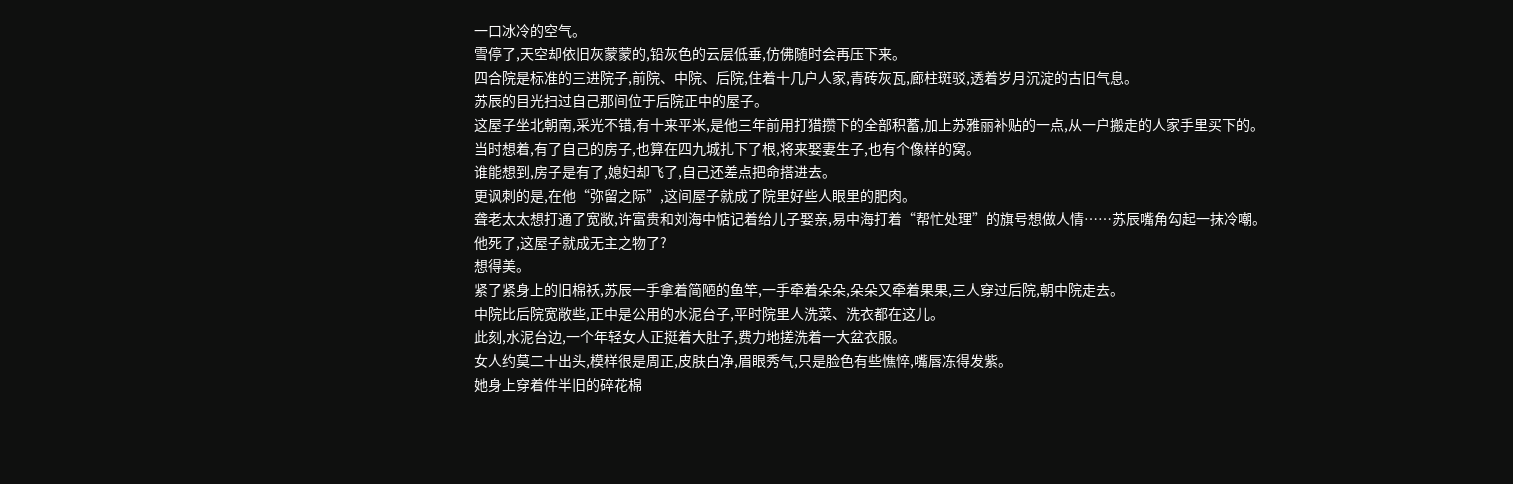一口冰冷的空气。
雪停了,天空却依旧灰蒙蒙的,铅灰色的云层低垂,仿佛随时会再压下来。
四合院是标准的三进院子,前院、中院、后院,住着十几户人家,青砖灰瓦,廊柱斑驳,透着岁月沉淀的古旧气息。
苏辰的目光扫过自己那间位于后院正中的屋子。
这屋子坐北朝南,采光不错,有十来平米,是他三年前用打猎攒下的全部积蓄,加上苏雅丽补贴的一点,从一户搬走的人家手里买下的。
当时想着,有了自己的房子,也算在四九城扎下了根,将来娶妻生子,也有个像样的窝。
谁能想到,房子是有了,媳妇却飞了,自己还差点把命搭进去。
更讽刺的是,在他“弥留之际”,这间屋子就成了院里好些人眼里的肥肉。
聋老太太想打通了宽敞,许富贵和刘海中惦记着给儿子娶亲,易中海打着“帮忙处理”的旗号想做人情……苏辰嘴角勾起一抹冷嘲。
他死了,这屋子就成无主之物了?
想得美。
紧了紧身上的旧棉袄,苏辰一手拿着简陋的鱼竿,一手牵着朵朵,朵朵又牵着果果,三人穿过后院,朝中院走去。
中院比后院宽敞些,正中是公用的水泥台子,平时院里人洗菜、洗衣都在这儿。
此刻,水泥台边,一个年轻女人正挺着大肚子,费力地搓洗着一大盆衣服。
女人约莫二十出头,模样很是周正,皮肤白净,眉眼秀气,只是脸色有些憔悴,嘴唇冻得发紫。
她身上穿着件半旧的碎花棉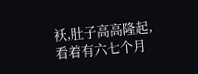袄,肚子高高隆起,看着有六七个月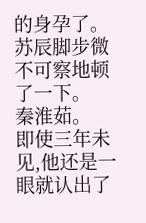的身孕了。
苏辰脚步微不可察地顿了一下。
秦淮茹。
即使三年未见,他还是一眼就认出了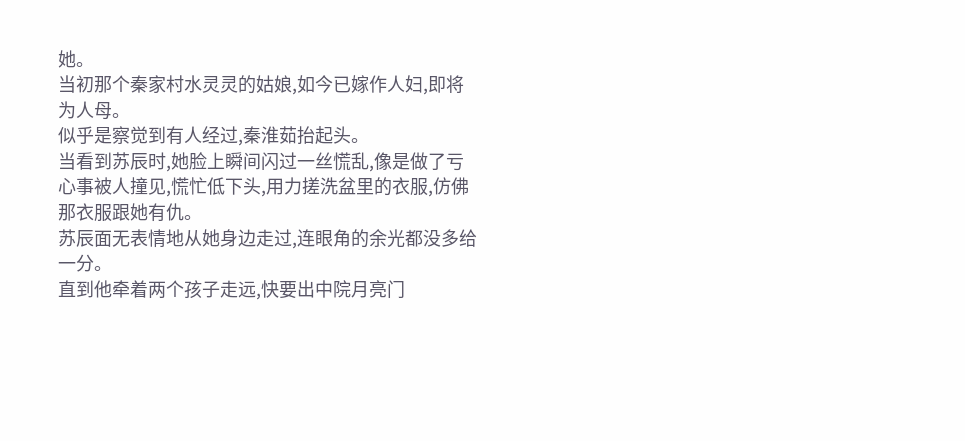她。
当初那个秦家村水灵灵的姑娘,如今已嫁作人妇,即将为人母。
似乎是察觉到有人经过,秦淮茹抬起头。
当看到苏辰时,她脸上瞬间闪过一丝慌乱,像是做了亏心事被人撞见,慌忙低下头,用力搓洗盆里的衣服,仿佛那衣服跟她有仇。
苏辰面无表情地从她身边走过,连眼角的余光都没多给一分。
直到他牵着两个孩子走远,快要出中院月亮门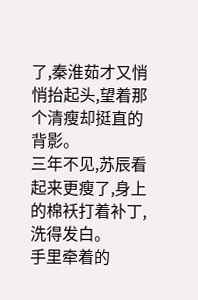了,秦淮茹才又悄悄抬起头,望着那个清瘦却挺直的背影。
三年不见,苏辰看起来更瘦了,身上的棉袄打着补丁,洗得发白。
手里牵着的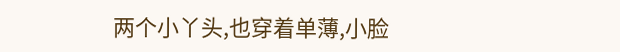两个小丫头,也穿着单薄,小脸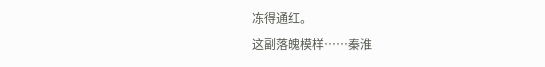冻得通红。
这副落魄模样……秦淮